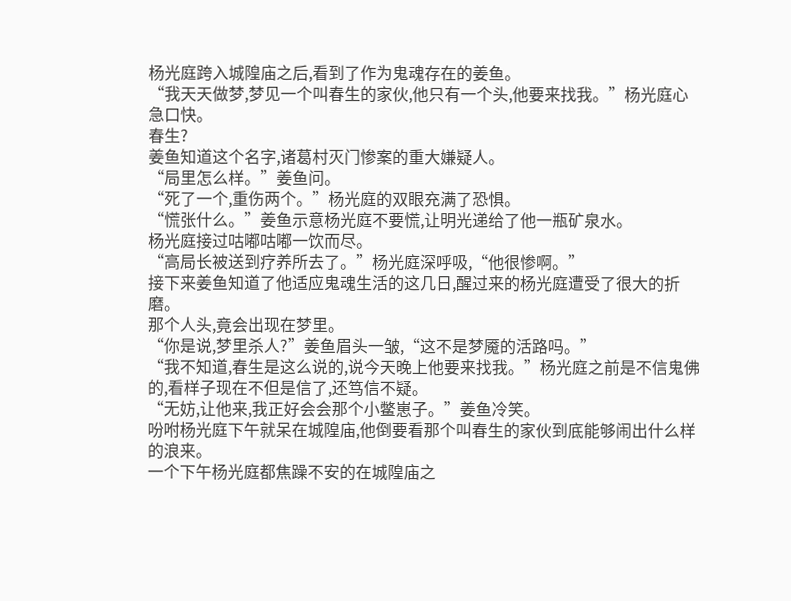杨光庭跨入城隍庙之后,看到了作为鬼魂存在的姜鱼。
“我天天做梦,梦见一个叫春生的家伙,他只有一个头,他要来找我。”杨光庭心急口快。
春生?
姜鱼知道这个名字,诸葛村灭门惨案的重大嫌疑人。
“局里怎么样。”姜鱼问。
“死了一个,重伤两个。”杨光庭的双眼充满了恐惧。
“慌张什么。”姜鱼示意杨光庭不要慌,让明光递给了他一瓶矿泉水。
杨光庭接过咕嘟咕嘟一饮而尽。
“高局长被送到疗养所去了。”杨光庭深呼吸,“他很惨啊。”
接下来姜鱼知道了他适应鬼魂生活的这几日,醒过来的杨光庭遭受了很大的折磨。
那个人头,竟会出现在梦里。
“你是说,梦里杀人?”姜鱼眉头一皱,“这不是梦魇的活路吗。”
“我不知道,春生是这么说的,说今天晚上他要来找我。”杨光庭之前是不信鬼佛的,看样子现在不但是信了,还笃信不疑。
“无妨,让他来,我正好会会那个小鳖崽子。”姜鱼冷笑。
吩咐杨光庭下午就呆在城隍庙,他倒要看那个叫春生的家伙到底能够闹出什么样的浪来。
一个下午杨光庭都焦躁不安的在城隍庙之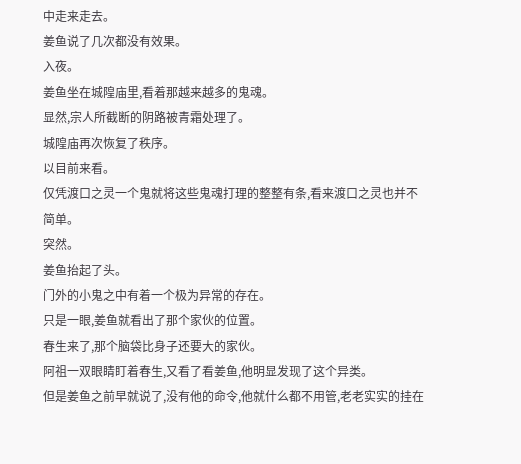中走来走去。
姜鱼说了几次都没有效果。
入夜。
姜鱼坐在城隍庙里,看着那越来越多的鬼魂。
显然,宗人所截断的阴路被青霜处理了。
城隍庙再次恢复了秩序。
以目前来看。
仅凭渡口之灵一个鬼就将这些鬼魂打理的整整有条,看来渡口之灵也并不简单。
突然。
姜鱼抬起了头。
门外的小鬼之中有着一个极为异常的存在。
只是一眼,姜鱼就看出了那个家伙的位置。
春生来了,那个脑袋比身子还要大的家伙。
阿祖一双眼睛盯着春生,又看了看姜鱼,他明显发现了这个异类。
但是姜鱼之前早就说了,没有他的命令,他就什么都不用管,老老实实的挂在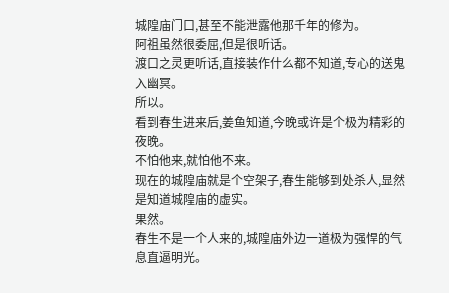城隍庙门口,甚至不能泄露他那千年的修为。
阿祖虽然很委屈,但是很听话。
渡口之灵更听话,直接装作什么都不知道,专心的送鬼入幽冥。
所以。
看到春生进来后,姜鱼知道,今晚或许是个极为精彩的夜晚。
不怕他来,就怕他不来。
现在的城隍庙就是个空架子,春生能够到处杀人,显然是知道城隍庙的虚实。
果然。
春生不是一个人来的,城隍庙外边一道极为强悍的气息直逼明光。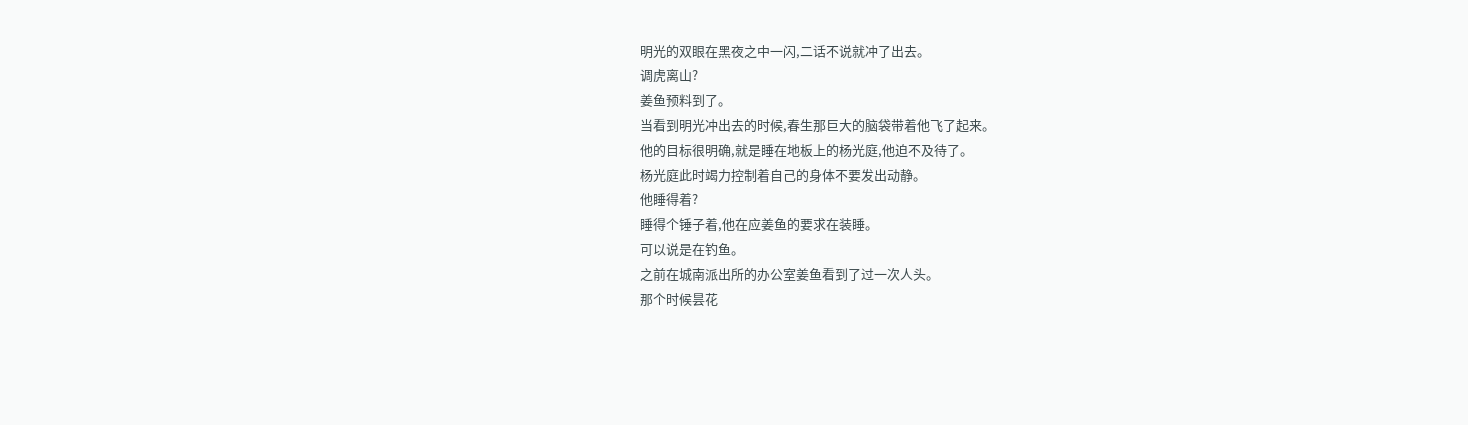明光的双眼在黑夜之中一闪,二话不说就冲了出去。
调虎离山?
姜鱼预料到了。
当看到明光冲出去的时候,春生那巨大的脑袋带着他飞了起来。
他的目标很明确,就是睡在地板上的杨光庭,他迫不及待了。
杨光庭此时竭力控制着自己的身体不要发出动静。
他睡得着?
睡得个锤子着,他在应姜鱼的要求在装睡。
可以说是在钓鱼。
之前在城南派出所的办公室姜鱼看到了过一次人头。
那个时候昙花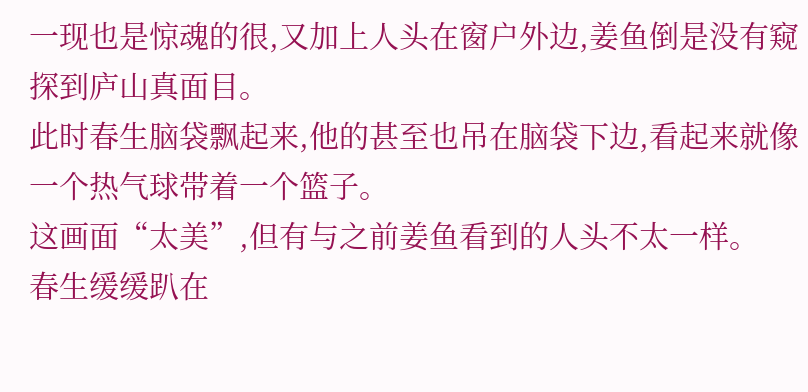一现也是惊魂的很,又加上人头在窗户外边,姜鱼倒是没有窥探到庐山真面目。
此时春生脑袋飘起来,他的甚至也吊在脑袋下边,看起来就像一个热气球带着一个篮子。
这画面“太美”,但有与之前姜鱼看到的人头不太一样。
春生缓缓趴在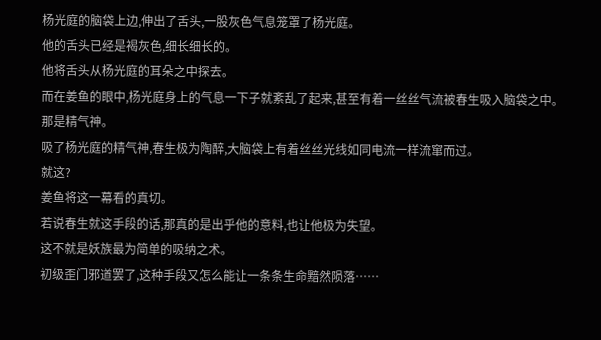杨光庭的脑袋上边,伸出了舌头,一股灰色气息笼罩了杨光庭。
他的舌头已经是褐灰色,细长细长的。
他将舌头从杨光庭的耳朵之中探去。
而在姜鱼的眼中,杨光庭身上的气息一下子就紊乱了起来,甚至有着一丝丝气流被春生吸入脑袋之中。
那是精气神。
吸了杨光庭的精气神,春生极为陶醉,大脑袋上有着丝丝光线如同电流一样流窜而过。
就这?
姜鱼将这一幕看的真切。
若说春生就这手段的话,那真的是出乎他的意料,也让他极为失望。
这不就是妖族最为简单的吸纳之术。
初级歪门邪道罢了,这种手段又怎么能让一条条生命黯然陨落……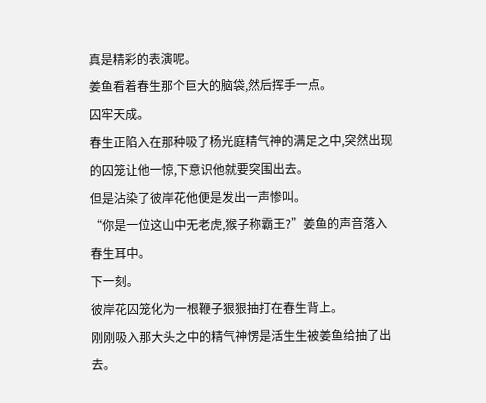真是精彩的表演呢。
姜鱼看着春生那个巨大的脑袋,然后挥手一点。
囚牢天成。
春生正陷入在那种吸了杨光庭精气神的满足之中,突然出现的囚笼让他一惊,下意识他就要突围出去。
但是沾染了彼岸花他便是发出一声惨叫。
“你是一位这山中无老虎,猴子称霸王?”姜鱼的声音落入春生耳中。
下一刻。
彼岸花囚笼化为一根鞭子狠狠抽打在春生背上。
刚刚吸入那大头之中的精气神愣是活生生被姜鱼给抽了出去。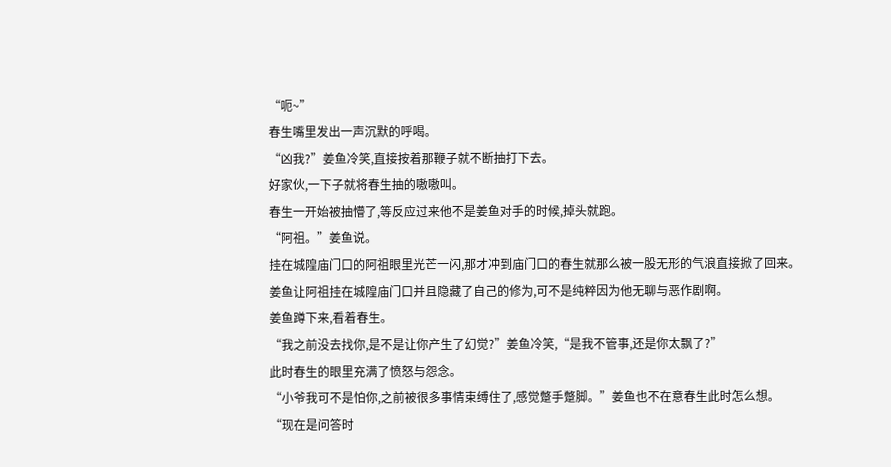“呃~”
春生嘴里发出一声沉默的呼喝。
“凶我?”姜鱼冷笑,直接按着那鞭子就不断抽打下去。
好家伙,一下子就将春生抽的嗷嗷叫。
春生一开始被抽懵了,等反应过来他不是姜鱼对手的时候,掉头就跑。
“阿祖。”姜鱼说。
挂在城隍庙门口的阿祖眼里光芒一闪,那才冲到庙门口的春生就那么被一股无形的气浪直接掀了回来。
姜鱼让阿祖挂在城隍庙门口并且隐藏了自己的修为,可不是纯粹因为他无聊与恶作剧啊。
姜鱼蹲下来,看着春生。
“我之前没去找你,是不是让你产生了幻觉?”姜鱼冷笑,“是我不管事,还是你太飘了?”
此时春生的眼里充满了愤怒与怨念。
“小爷我可不是怕你,之前被很多事情束缚住了,感觉蹩手蹩脚。”姜鱼也不在意春生此时怎么想。
“现在是问答时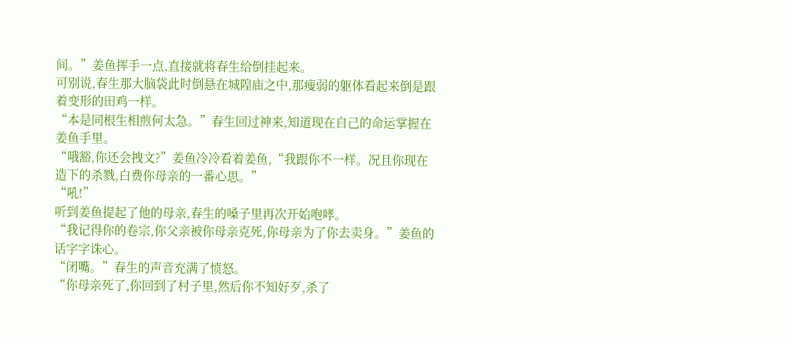间。”姜鱼挥手一点,直接就将春生给倒挂起来。
可别说,春生那大脑袋此时倒悬在城隍庙之中,那瘦弱的躯体看起来倒是跟着变形的田鸡一样。
“本是同根生相煎何太急。”春生回过神来,知道现在自己的命运掌握在姜鱼手里。
“哦豁,你还会拽文?”姜鱼冷冷看着姜鱼,“我跟你不一样。况且你现在造下的杀戮,白费你母亲的一番心思。”
“吼!”
听到姜鱼提起了他的母亲,春生的嗓子里再次开始咆哮。
“我记得你的卷宗,你父亲被你母亲克死,你母亲为了你去卖身。”姜鱼的话字字诛心。
“闭嘴。”春生的声音充满了愤怒。
“你母亲死了,你回到了村子里,然后你不知好歹,杀了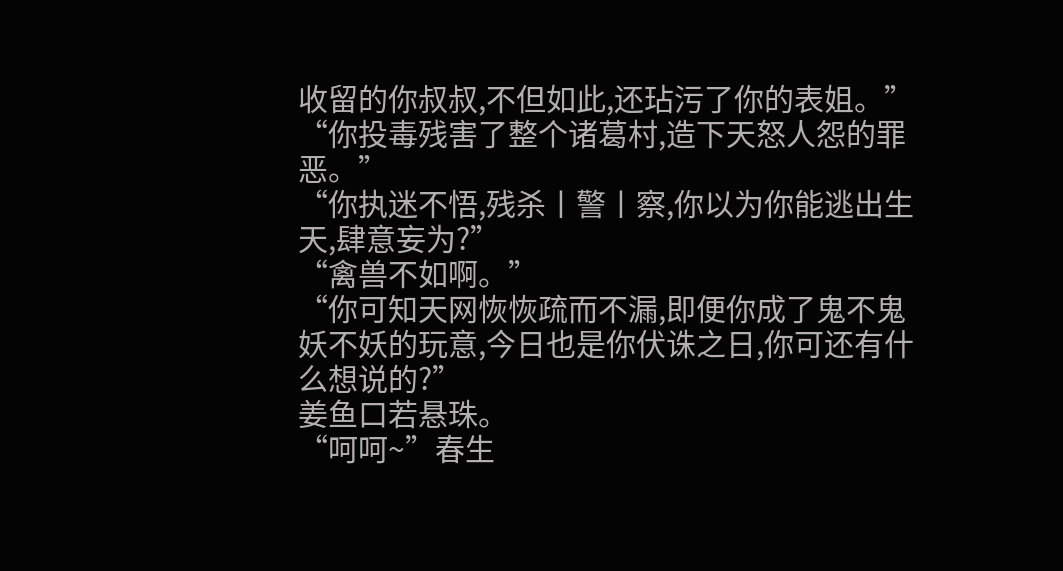收留的你叔叔,不但如此,还玷污了你的表姐。”
“你投毒残害了整个诸葛村,造下天怒人怨的罪恶。”
“你执迷不悟,残杀丨警丨察,你以为你能逃出生天,肆意妄为?”
“禽兽不如啊。”
“你可知天网恢恢疏而不漏,即便你成了鬼不鬼妖不妖的玩意,今日也是你伏诛之日,你可还有什么想说的?”
姜鱼口若悬珠。
“呵呵~”春生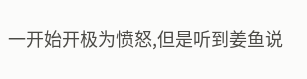一开始开极为愤怒,但是听到姜鱼说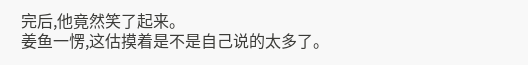完后,他竟然笑了起来。
姜鱼一愣,这估摸着是不是自己说的太多了。